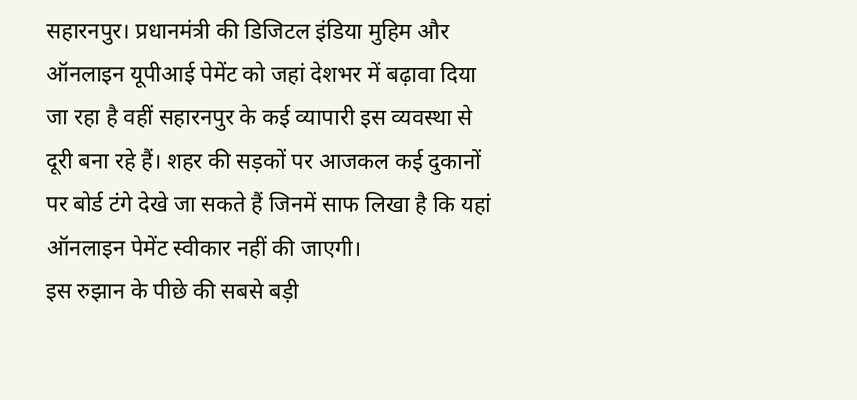सहारनपुर। प्रधानमंत्री की डिजिटल इंडिया मुहिम और ऑनलाइन यूपीआई पेमेंट को जहां देशभर में बढ़ावा दिया जा रहा है वहीं सहारनपुर के कई व्यापारी इस व्यवस्था से दूरी बना रहे हैं। शहर की सड़कों पर आजकल कई दुकानों पर बोर्ड टंगे देखे जा सकते हैं जिनमें साफ लिखा है कि यहां ऑनलाइन पेमेंट स्वीकार नहीं की जाएगी।
इस रुझान के पीछे की सबसे बड़ी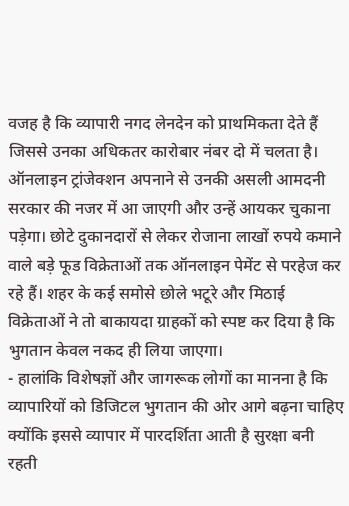वजह है कि व्यापारी नगद लेनदेन को प्राथमिकता देते हैं जिससे उनका अधिकतर कारोबार नंबर दो में चलता है। ऑनलाइन ट्रांजेक्शन अपनाने से उनकी असली आमदनी सरकार की नजर में आ जाएगी और उन्हें आयकर चुकाना पड़ेगा। छोटे दुकानदारों से लेकर रोजाना लाखों रुपये कमाने वाले बड़े फूड विक्रेताओं तक ऑनलाइन पेमेंट से परहेज कर रहे हैं। शहर के कई समोसे छोले भटूरे और मिठाई विक्रेताओं ने तो बाकायदा ग्राहकों को स्पष्ट कर दिया है कि भुगतान केवल नकद ही लिया जाएगा।
- हालांकि विशेषज्ञों और जागरूक लोगों का मानना है कि व्यापारियों को डिजिटल भुगतान की ओर आगे बढ़ना चाहिए क्योंकि इससे व्यापार में पारदर्शिता आती है सुरक्षा बनी रहती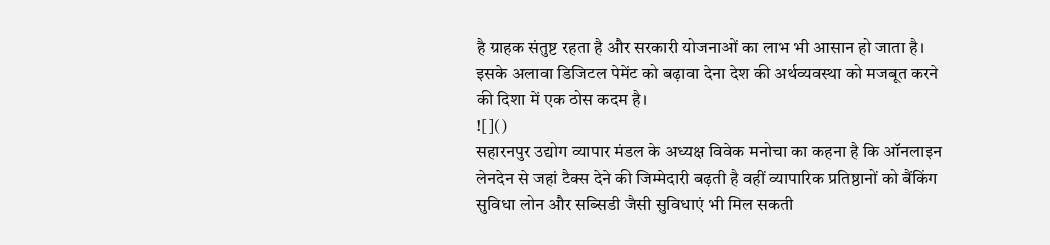है ग्राहक संतुष्ट रहता है और सरकारी योजनाओं का लाभ भी आसान हो जाता है। इसके अलावा डिजिटल पेमेंट को बढ़ावा देना देश की अर्थव्यवस्था को मजबूत करने की दिशा में एक ठोस कदम है।
![]()
सहारनपुर उद्योग व्यापार मंडल के अध्यक्ष विवेक मनोचा का कहना है कि ऑनलाइन लेनदेन से जहां टैक्स देने की जिम्मेदारी बढ़ती है वहीं व्यापारिक प्रतिष्ठानों को बैंकिंग सुविधा लोन और सब्सिडी जैसी सुविधाएं भी मिल सकती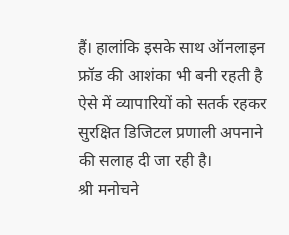हैं। हालांकि इसके साथ ऑनलाइन फ्रॉड की आशंका भी बनी रहती है ऐसे में व्यापारियों को सतर्क रहकर सुरक्षित डिजिटल प्रणाली अपनाने की सलाह दी जा रही है।
श्री मनोचने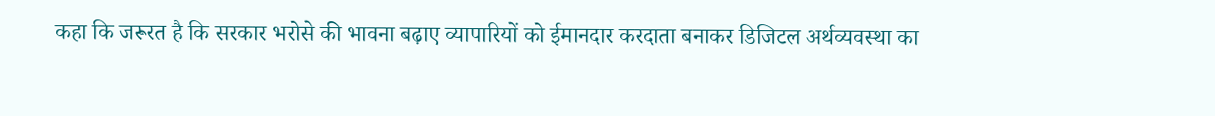कहा कि जरूरत है कि सरकार भरोसे की भावना बढ़ाए व्यापारियों को ईमानदार करदाता बनाकर डिजिटल अर्थव्यवस्था का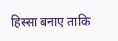हिस्सा बनाए ताकि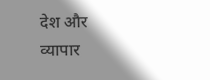देश और व्यापार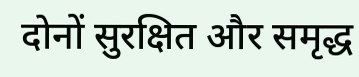दोनों सुरक्षित और समृद्ध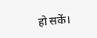हो सकें।